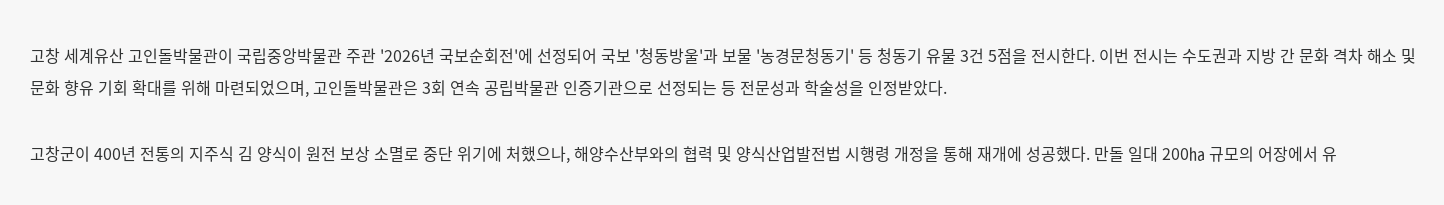고창 세계유산 고인돌박물관이 국립중앙박물관 주관 '2026년 국보순회전'에 선정되어 국보 '청동방울'과 보물 '농경문청동기' 등 청동기 유물 3건 5점을 전시한다. 이번 전시는 수도권과 지방 간 문화 격차 해소 및 문화 향유 기회 확대를 위해 마련되었으며, 고인돌박물관은 3회 연속 공립박물관 인증기관으로 선정되는 등 전문성과 학술성을 인정받았다.

고창군이 400년 전통의 지주식 김 양식이 원전 보상 소멸로 중단 위기에 처했으나, 해양수산부와의 협력 및 양식산업발전법 시행령 개정을 통해 재개에 성공했다. 만돌 일대 200㏊ 규모의 어장에서 유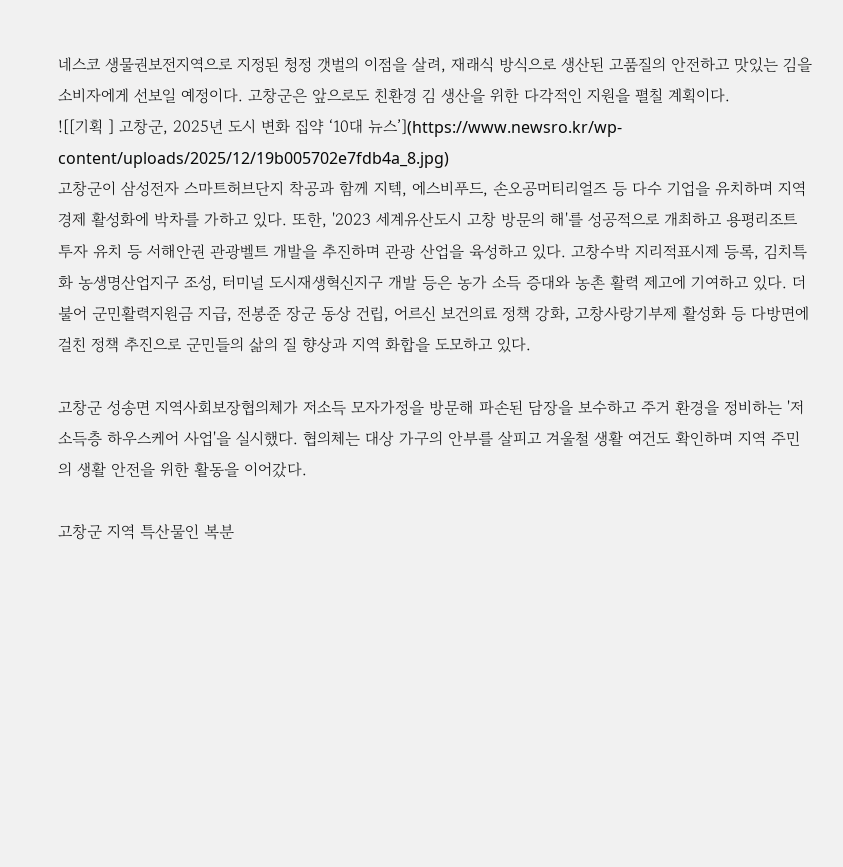네스코 생물권보전지역으로 지정된 청정 갯벌의 이점을 살려, 재래식 방식으로 생산된 고품질의 안전하고 맛있는 김을 소비자에게 선보일 예정이다. 고창군은 앞으로도 친환경 김 생산을 위한 다각적인 지원을 펼칠 계획이다.
![[기획 ] 고창군, 2025년 도시 변화 집약 ‘10대 뉴스’](https://www.newsro.kr/wp-content/uploads/2025/12/19b005702e7fdb4a_8.jpg)
고창군이 삼성전자 스마트허브단지 착공과 함께 지텍, 에스비푸드, 손오공머티리얼즈 등 다수 기업을 유치하며 지역 경제 활성화에 박차를 가하고 있다. 또한, '2023 세계유산도시 고창 방문의 해'를 성공적으로 개최하고 용평리조트 투자 유치 등 서해안권 관광벨트 개발을 추진하며 관광 산업을 육성하고 있다. 고창수박 지리적표시제 등록, 김치특화 농생명산업지구 조성, 터미널 도시재생혁신지구 개발 등은 농가 소득 증대와 농촌 활력 제고에 기여하고 있다. 더불어 군민활력지원금 지급, 전봉준 장군 동상 건립, 어르신 보건의료 정책 강화, 고창사랑기부제 활성화 등 다방면에 걸친 정책 추진으로 군민들의 삶의 질 향상과 지역 화합을 도모하고 있다.

고창군 성송면 지역사회보장협의체가 저소득 모자가정을 방문해 파손된 담장을 보수하고 주거 환경을 정비하는 '저소득층 하우스케어 사업'을 실시했다. 협의체는 대상 가구의 안부를 살피고 겨울철 생활 여건도 확인하며 지역 주민의 생활 안전을 위한 활동을 이어갔다.

고창군 지역 특산물인 복분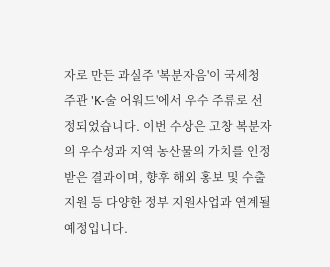자로 만든 과실주 '복분자음'이 국세청 주관 'K-술 어워드'에서 우수 주류로 선정되었습니다. 이번 수상은 고창 복분자의 우수성과 지역 농산물의 가치를 인정받은 결과이며, 향후 해외 홍보 및 수출 지원 등 다양한 정부 지원사업과 연계될 예정입니다.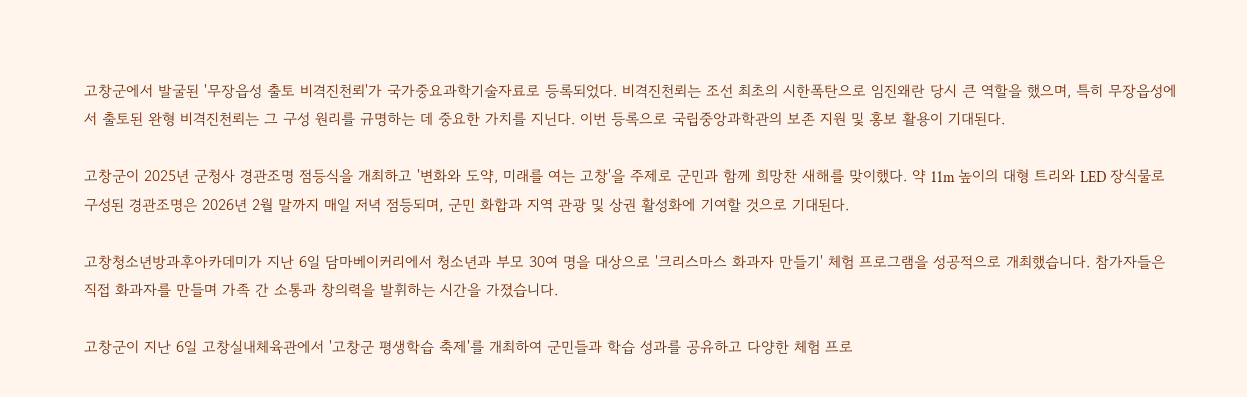고창군에서 발굴된 '무장읍성 출토 비격진천뢰'가 국가중요과학기술자료로 등록되었다. 비격진천뢰는 조선 최초의 시한폭탄으로 임진왜란 당시 큰 역할을 했으며, 특히 무장읍성에서 출토된 완형 비격진천뢰는 그 구성 원리를 규명하는 데 중요한 가치를 지닌다. 이번 등록으로 국립중앙과학관의 보존 지원 및 홍보 활용이 기대된다.

고창군이 2025년 군청사 경관조명 점등식을 개최하고 '변화와 도약, 미래를 여는 고창'을 주제로 군민과 함께 희망찬 새해를 맞이했다. 약 11m 높이의 대형 트리와 LED 장식물로 구성된 경관조명은 2026년 2월 말까지 매일 저녁 점등되며, 군민 화합과 지역 관광 및 상권 활성화에 기여할 것으로 기대된다.

고창청소년방과후아카데미가 지난 6일 담마베이커리에서 청소년과 부모 30여 명을 대상으로 '크리스마스 화과자 만들기' 체험 프로그램을 성공적으로 개최했습니다. 참가자들은 직접 화과자를 만들며 가족 간 소통과 창의력을 발휘하는 시간을 가졌습니다.

고창군이 지난 6일 고창실내체육관에서 '고창군 평생학습 축제'를 개최하여 군민들과 학습 성과를 공유하고 다양한 체험 프로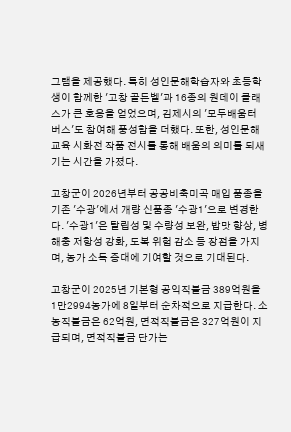그램을 제공했다. 특히 성인문해학습자와 초등학생이 함께한 '고창 골든벨'과 16종의 원데이 클래스가 큰 호응을 얻었으며, 김제시의 '모두배움터 버스'도 참여해 풍성함을 더했다. 또한, 성인문해교육 시화전 작품 전시를 통해 배움의 의미를 되새기는 시간을 가졌다.

고창군이 2026년부터 공공비축미곡 매입 품종을 기존 '수광'에서 개량 신품종 '수광1'으로 변경한다. '수광1'은 탈립성 및 수량성 보완, 밥맛 향상, 병해충 저항성 강화, 도복 위험 감소 등 장점을 가지며, 농가 소득 증대에 기여할 것으로 기대된다.

고창군이 2025년 기본형 공익직불금 389억원을 1만2994농가에 8일부터 순차적으로 지급한다. 소농직불금은 62억원, 면적직불금은 327억원이 지급되며, 면적직불금 단가는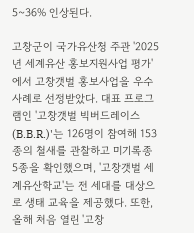5~36% 인상된다.

고창군이 국가유산청 주관 '2025년 세계유산 홍보지원사업 평가'에서 고창갯벌 홍보사업을 우수사례로 선정받았다. 대표 프로그램인 '고창갯벌 빅버드레이스(B.B.R.)'는 126명이 참여해 153종의 철새를 관찰하고 미기록종 5종을 확인했으며, '고창갯벌 세계유산학교'는 전 세대를 대상으로 생태 교육을 제공했다. 또한, 올해 처음 열린 '고창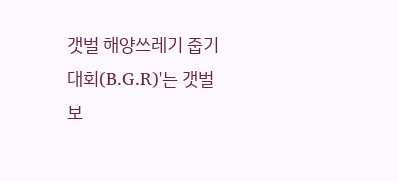갯벌 해양쓰레기 줍기 대회(B.G.R)'는 갯벌 보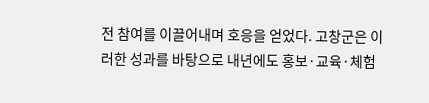전 참여를 이끌어내며 호응을 얻었다. 고창군은 이러한 성과를 바탕으로 내년에도 홍보·교육·체험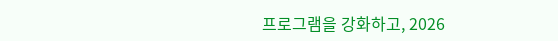프로그램을 강화하고, 2026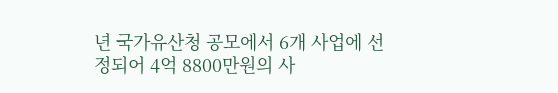년 국가유산청 공모에서 6개 사업에 선정되어 4억 8800만원의 사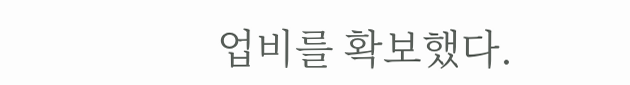업비를 확보했다.